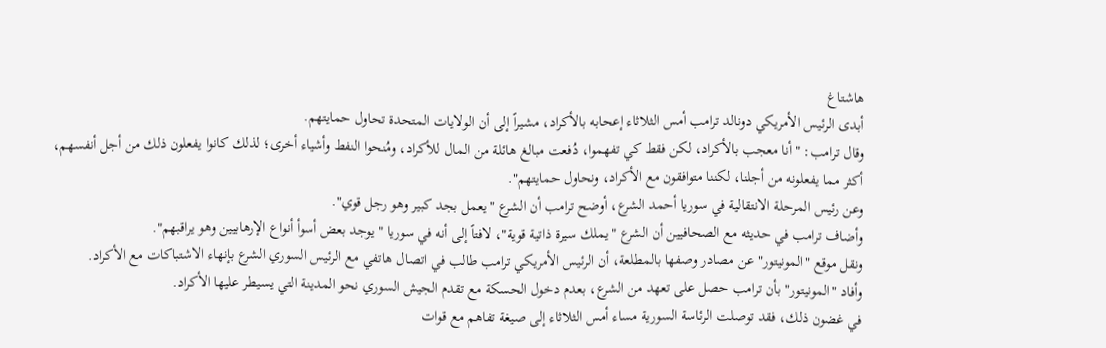هاشتاغ
أبدى الرئيس الأمريكي دونالد ترامب أمس الثلاثاء إعحابه بالأكراد، مشيراً إلى أن الولايات المتحدة تحاول حمايتهم.
وقال ترامب: "أنا معجب بالأكراد، لكن فقط كي تفهموا، دُفعت مبالغ هائلة من المال للأكراد، ومُنحوا النفط وأشياء أخرى؛ لذلك كانوا يفعلون ذلك من أجل أنفسهم، أكثر مما يفعلونه من أجلنا، لكننا متوافقون مع الأكراد، ونحاول حمايتهم".
وعن رئيس المرحلة الانتقالية في سوريا أحمد الشرع، أوضح ترامب أن الشرع "يعمل بجد كبير وهو رجل قوي".
وأضاف ترامب في حديثه مع الصحافيين أن الشرع "يملك سيرة ذاتية قوية"، لافتاً إلى أنه في سوريا "يوجد بعض أسوأ أنواع الإرهابيين وهو يراقبهم".
ونقل موقع "المونيتور" عن مصادر وصفها بالمطلعة، أن الرئيس الأمريكي ترامب طالب في اتصال هاتفي مع الرئيس السوري الشرع بإنهاء الاشتباكات مع الأكراد.
وأفاد "المونيتور" بأن ترامب حصل على تعهد من الشرع، بعدم دخول الحسكة مع تقدم الجيش السوري نحو المدينة التي يسيطر عليها الأكراد.
في غضون ذلك، فقد توصلت الرئاسة السورية مساء أمس الثلاثاء إلى صيغة تفاهم مع قوات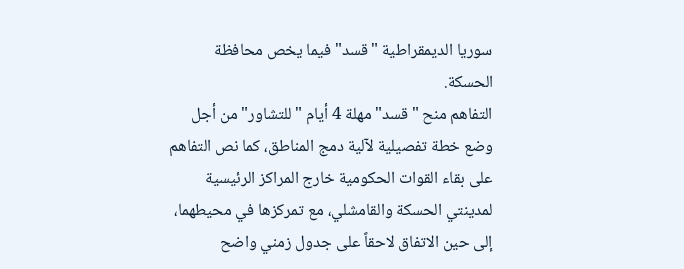سوريا الديمقراطية "قسد" فيما يخص محافظة الحسكة.
التفاهم منح "قسد" مهلة 4 أيام "للتشاور" من أجل وضع خطة تفصيلية لآلية دمج المناطق، كما نص التفاهم على بقاء القوات الحكومية خارج المراكز الرئيسية لمدينتي الحسكة والقامشلي، مع تمركزها في محيطهما، إلى حين الاتفاق لاحقاً على جدول زمني واضح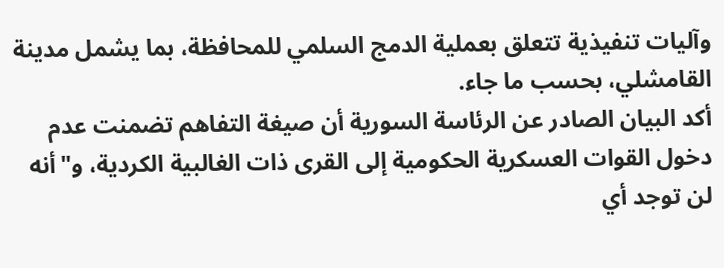وآليات تنفيذية تتعلق بعملية الدمج السلمي للمحافظة، بما يشمل مدينة القامشلي، بحسب ما جاء.
أكد البيان الصادر عن الرئاسة السورية أن صيغة التفاهم تضمنت عدم دخول القوات العسكرية الحكومية إلى القرى ذات الغالبية الكردية، و"أنه لن توجد أي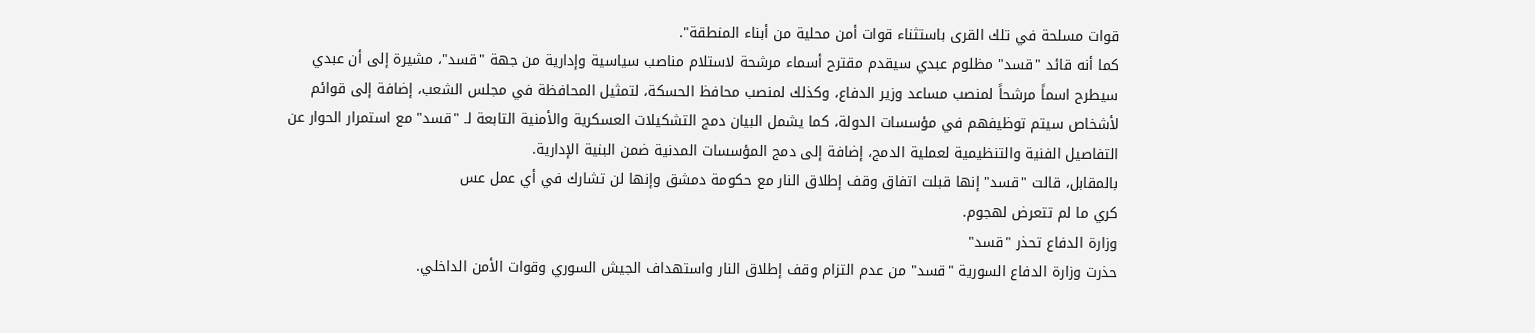قوات مسلحة في تلك القرى باستثناء قوات أمن محلية من أبناء المنطقة".
كما أنه قائد "قسد" مظلوم عبدي سيقدم مقترح أسماء مرشحة لاستلام مناصب سياسية وإدارية من جهة "قسد"، مشيرة إلى أن عبدي سيطرح اسماً مرشحاً لمنصب مساعد وزير الدفاع، وكذلك لمنصب محافظ الحسكة، لتمثيل المحافظة في مجلس الشعب، إضافة إلى قوائم لأشخاص سيتم توظيفهم في مؤسسات الدولة، كما يشمل البيان دمج التشكيلات العسكرية والأمنية التابعة لـ "قسد" مع استمرار الحوار عن التفاصيل الفنية والتنظيمية لعملية الدمج، إضافة إلى دمج المؤسسات المدنية ضمن البنية الإدارية.
بالمقابل، قالت "قسد" إنها قبلت اتفاق وقف إطلاق النار مع حكومة دمشق وإنها لن تشارك في أي عمل عس
كري ما لم تتعرض لهجوم.
وزارة الدفاع تحذر "قسد"
حذرت وزارة الدفاع السورية "قسد" من عدم التزام وقف إطلاق النار واستهداف الجيش السوري وقوات الأمن الداخلي.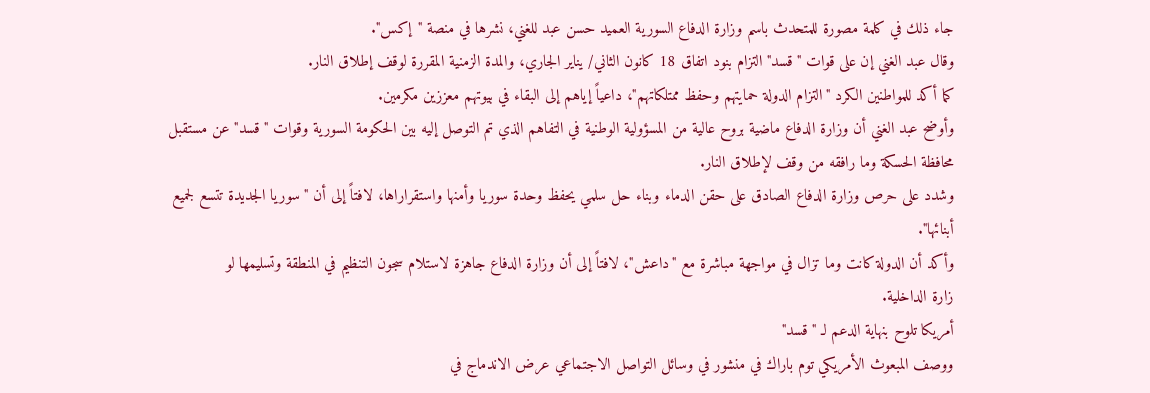جاء ذلك في كلمة مصورة للمتحدث باسم وزارة الدفاع السورية العميد حسن عبد للغني، نشرها في منصة "إكس".
وقال عبد الغني إن على قوات "قسد" التزام بنود اتفاق 18 كانون الثاني/ يناير الجاري، والمدة الزمنية المقررة لوقف إطلاق النار.
كما أكد للمواطنين الكرد "التزام الدولة حمايتهم وحفظ ممتلكاتهم"، داعياً إياهم إلى البقاء في بيوتهم معززين مكرمين.
وأوضح عبد الغني أن وزارة الدفاع ماضية بروح عالية من المسؤولية الوطنية في التفاهم الذي تم التوصل إليه بين الحكومة السورية وقوات "قسد" عن مستقبل محافظة الحسكة وما رافقه من وقف لإطلاق النار.
وشدد على حرص وزارة الدفاع الصادق على حقن الدماء وبناء حل سلمي يحفظ وحدة سوريا وأمنها واستقراراها، لافتاً إلى أن "سوريا الجديدة تتسع لجميع أبنائها".
وأكد أن الدولة كانت وما تزال في مواجهة مباشرة مع "داعش"، لافتاً إلى أن وزارة الدفاع جاهزة لاستلام سجون التنظيم في المنطقة وتسليمها لو
زارة الداخلية.
أمريكا تلوح بنهاية الدعم لـ "قسد"
ووصف المبعوث الأمريكي توم باراك في منشور في وسائل التواصل الاجتماعي عرض الاندماج في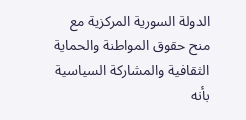الدولة السورية المركزية مع منح حقوق المواطنة والحماية الثقافية والمشاركة السياسية بأنه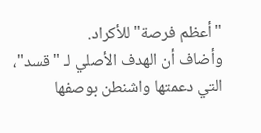"أعظم فرصة" للأكراد.
وأضاف أن الهدف الأصلي لـ "قسد"، التي دعمتها واشنطن بوصفها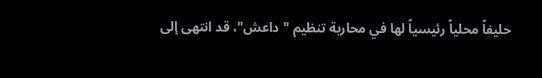حليفاً محلياً رئيسياً لها في محاربة تنظيم "داعش"، قد انتهى إلى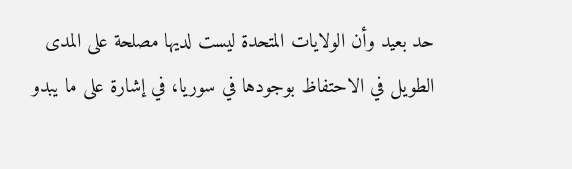حد بعيد وأن الولايات المتحدة ليست لديها مصلحة على المدى الطويل في الاحتفاظ بوجودها في سوريا، في إشارة على ما يبدو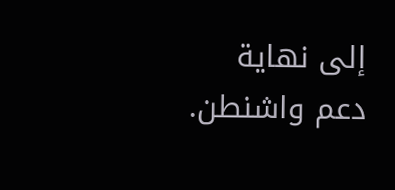إلى نهاية دعم واشنطن.